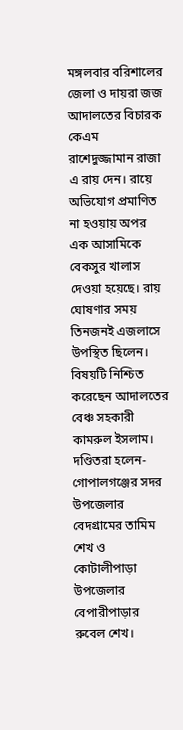মঙ্গলবার বরিশালের জেলা ও দায়রা জজ আদালতের বিচারক কেএম রাশেদুজ্জামান রাজা এ রায় দেন। রায়ে অভিযোগ প্রমাণিত না হওয়ায় অপর এক আসামিকে বেকসুর খালাস দেওয়া হয়েছে। রায় ঘোষণার সময় তিনজনই এজলাসে উপস্থিত ছিলেন।
বিষয়টি নিশ্চিত করেছেন আদালতের বেঞ্চ সহকারী কামরুল ইসলাম। দণ্ডিতরা হলেন- গোপালগঞ্জের সদর উপজেলার বেদগ্রামের তামিম শেখ ও কোটালীপাড়া উপজেলার বেপারীপাড়ার রুবেল শেখ।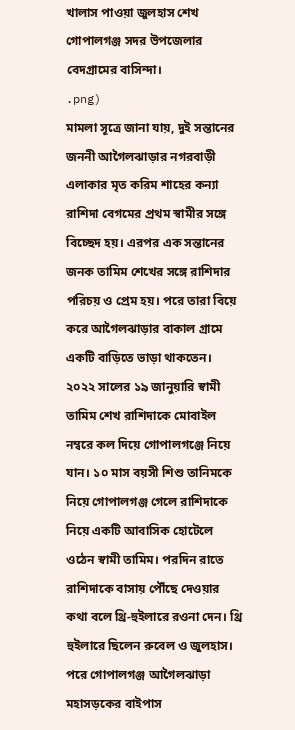খালাস পাওয়া জুলহাস শেখ গোপালগঞ্জ সদর উপজেলার বেদগ্রামের বাসিন্দা।
.png)
মামলা সূত্রে জানা যায়, দুই সন্তানের জননী আগৈলঝাড়ার নগরবাড়ী এলাকার মৃত করিম শাহের কন্যা রাশিদা বেগমের প্রথম স্বামীর সঙ্গে বিচ্ছেদ হয়। এরপর এক সন্তানের জনক তামিম শেখের সঙ্গে রাশিদার পরিচয় ও প্রেম হয়। পরে তারা বিয়ে করে আগৈলঝাড়ার বাকাল গ্রামে একটি বাড়িতে ভাড়া থাকতেন।
২০২২ সালের ১৯ জানুয়ারি স্বামী তামিম শেখ রাশিদাকে মোবাইল নম্বরে কল দিয়ে গোপালগঞ্জে নিয়ে যান। ১০ মাস বয়সী শিশু তানিমকে নিয়ে গোপালগঞ্জ গেলে রাশিদাকে নিয়ে একটি আবাসিক হোটেলে ওঠেন স্বামী তামিম। পরদিন রাতে রাশিদাকে বাসায় পৌঁছে দেওয়ার কথা বলে থ্রি-হুইলারে রওনা দেন। থ্রি হুইলারে ছিলেন রুবেল ও জুলহাস। পরে গোপালগঞ্জ আগৈলঝাড়া মহাসড়কের বাইপাস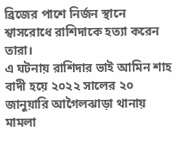ব্রিজের পাশে নির্জন স্থানে শ্বাসরোধে রাশিদাকে হত্যা করেন তারা।
এ ঘটনায় রাশিদার ভাই আমিন শাহ বাদী হয়ে ২০২২ সালের ২০ জানুয়ারি আগৈলঝাড়া থানায় মামলা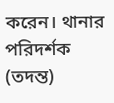করেন। থানার পরিদর্শক (তদন্ত)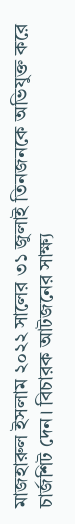মাজহারুল ইসলাম ২০২২ সালের ৩১ জুলাই তিনজনকে অভিযুক্ত করে চার্জশিট দেন। বিচারক আটজনের সাক্ষ্য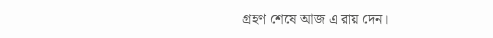গ্রহণ শেষে আজ এ রায় দেন।